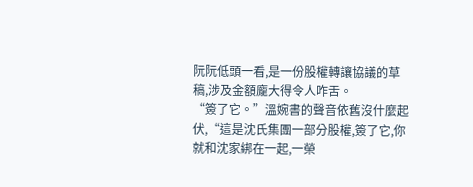阮阮低頭一看,是一份股權轉讓協議的草稿,涉及金額龐大得令人咋舌。
“簽了它。”溫婉書的聲音依舊沒什麼起伏,“這是沈氏集團一部分股權,簽了它,你就和沈家綁在一起,一榮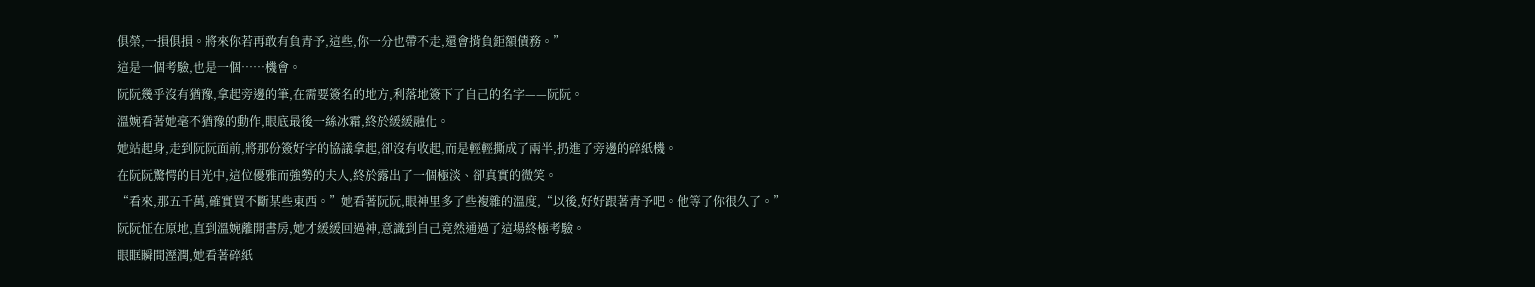俱榮,一損俱損。將來你若再敢有負青予,這些,你一分也帶不走,還會揹負鉅額債務。”
這是一個考驗,也是一個……機會。
阮阮幾乎沒有猶豫,拿起旁邊的筆,在需要簽名的地方,利落地簽下了自己的名字——阮阮。
溫婉看著她毫不猶豫的動作,眼底最後一絲冰霜,終於緩緩融化。
她站起身,走到阮阮面前,將那份簽好字的協議拿起,卻沒有收起,而是輕輕撕成了兩半,扔進了旁邊的碎紙機。
在阮阮驚愕的目光中,這位優雅而強勢的夫人,終於露出了一個極淡、卻真實的微笑。
“看來,那五千萬,確實買不斷某些東西。”她看著阮阮,眼神里多了些複雜的溫度,“以後,好好跟著青予吧。他等了你很久了。”
阮阮怔在原地,直到溫婉離開書房,她才緩緩回過神,意識到自己竟然通過了這場終極考驗。
眼眶瞬間溼潤,她看著碎紙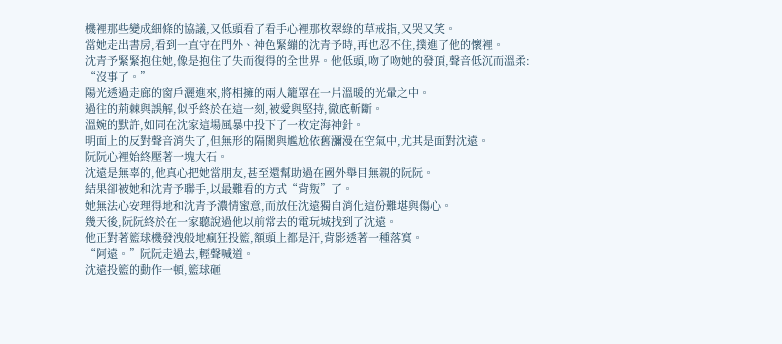機裡那些變成細條的協議,又低頭看了看手心裡那枚翠綠的草戒指,又哭又笑。
當她走出書房,看到一直守在門外、神色緊繃的沈青予時,再也忍不住,撲進了他的懷裡。
沈青予緊緊抱住她,像是抱住了失而復得的全世界。他低頭,吻了吻她的發頂,聲音低沉而溫柔:
“沒事了。”
陽光透過走廊的窗戶灑進來,將相擁的兩人籠罩在一片溫暖的光暈之中。
過往的荊棘與誤解,似乎終於在這一刻,被愛與堅持,徹底斬斷。
溫婉的默許,如同在沈家這場風暴中投下了一枚定海神針。
明面上的反對聲音消失了,但無形的隔閡與尷尬依舊瀰漫在空氣中,尤其是面對沈遠。
阮阮心裡始終壓著一塊大石。
沈遠是無辜的,他真心把她當朋友,甚至還幫助過在國外舉目無親的阮阮。
結果卻被她和沈青予聯手,以最難看的方式“背叛”了。
她無法心安理得地和沈青予濃情蜜意,而放任沈遠獨自消化這份難堪與傷心。
幾天後,阮阮終於在一家聽說過他以前常去的電玩城找到了沈遠。
他正對著籃球機發洩般地瘋狂投籃,額頭上都是汗,背影透著一種落寞。
“阿遠。”阮阮走過去,輕聲喊道。
沈遠投籃的動作一頓,籃球砸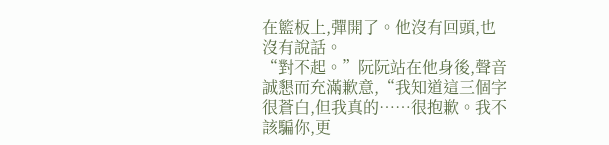在籃板上,彈開了。他沒有回頭,也沒有說話。
“對不起。”阮阮站在他身後,聲音誠懇而充滿歉意,“我知道這三個字很蒼白,但我真的……很抱歉。我不該騙你,更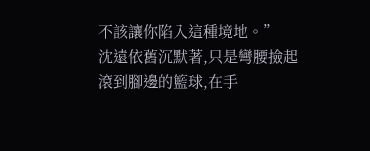不該讓你陷入這種境地。”
沈遠依舊沉默著,只是彎腰撿起滾到腳邊的籃球,在手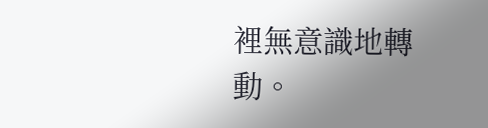裡無意識地轉動。